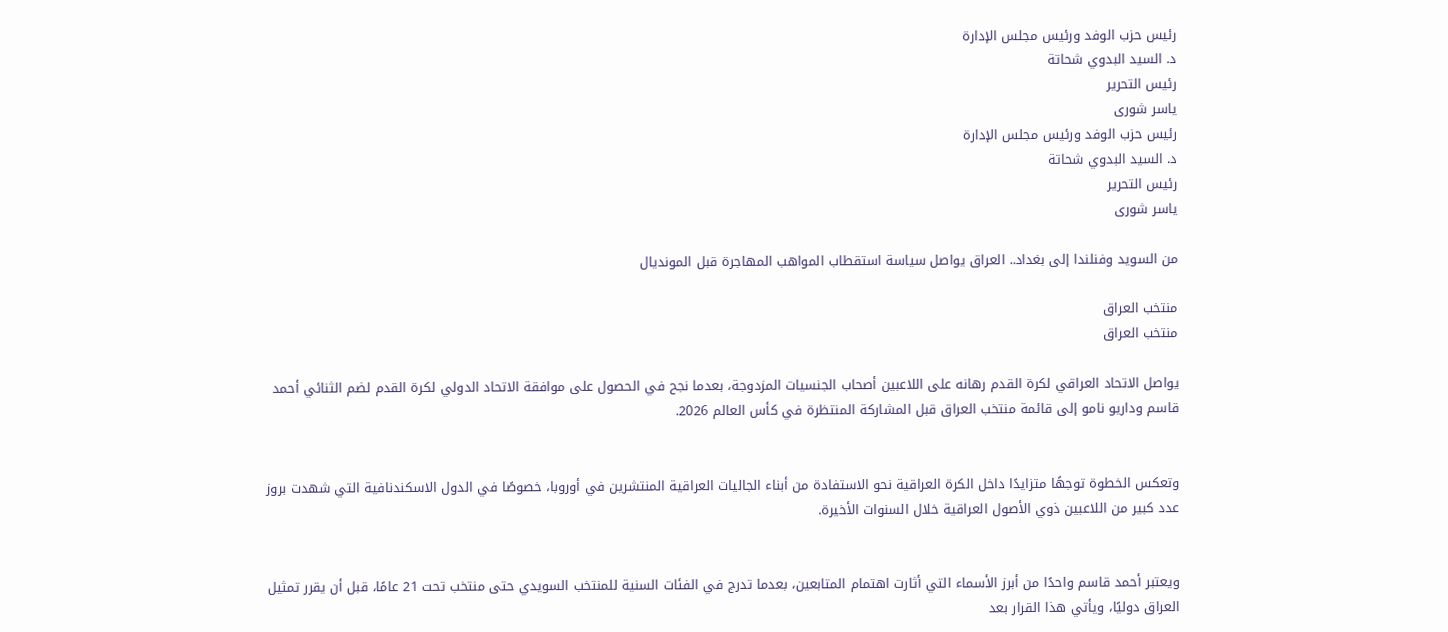رئيس حزب الوفد ورئيس مجلس الإدارة
د. السيد البدوي شحاتة
رئيس التحرير
ياسر شورى
رئيس حزب الوفد ورئيس مجلس الإدارة
د. السيد البدوي شحاتة
رئيس التحرير
ياسر شورى

من السويد وفنلندا إلى بغداد.. العراق يواصل سياسة استقطاب المواهب المهاجرة قبل المونديال

منتخب العراق
منتخب العراق

يواصل الاتحاد العراقي لكرة القدم رهانه على اللاعبين أصحاب الجنسيات المزدوجة، بعدما نجح في الحصول على موافقة الاتحاد الدولي لكرة القدم لضم الثنائي أحمد قاسم وداريو نامو إلى قائمة منتخب العراق قبل المشاركة المنتظرة في كأس العالم 2026.


وتعكس الخطوة توجهًا متزايدًا داخل الكرة العراقية نحو الاستفادة من أبناء الجاليات العراقية المنتشرين في أوروبا، خصوصًا في الدول الاسكندنافية التي شهدت بروز عدد كبير من اللاعبين ذوي الأصول العراقية خلال السنوات الأخيرة.


ويعتبر أحمد قاسم واحدًا من أبرز الأسماء التي أثارت اهتمام المتابعين، بعدما تدرج في الفئات السنية للمنتخب السويدي حتى منتخب تحت 21 عامًا، قبل أن يقرر تمثيل العراق دوليًا، ويأتي هذا القرار بعد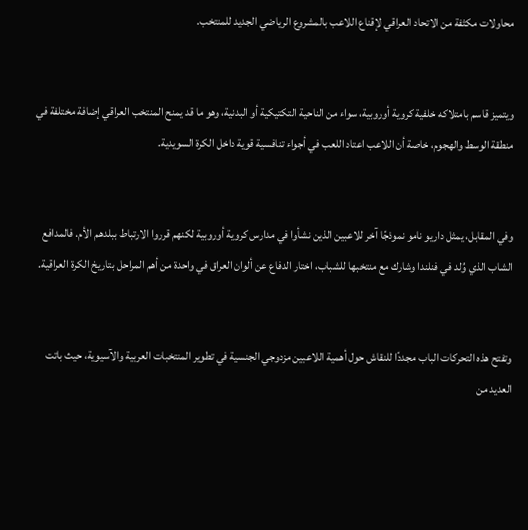محاولات مكثفة من الاتحاد العراقي لإقناع اللاعب بالمشروع الرياضي الجديد للمنتخب.


ويتميز قاسم بامتلاكه خلفية كروية أوروبية، سواء من الناحية التكتيكية أو البدنية، وهو ما قد يمنح المنتخب العراقي إضافة مختلفة في منطقة الوسط والهجوم، خاصة أن اللاعب اعتاد اللعب في أجواء تنافسية قوية داخل الكرة السويدية.


وفي المقابل، يمثل داريو نامو نموذجًا آخر للاعبين الذين نشأوا في مدارس كروية أوروبية لكنهم قرروا الارتباط ببلدهم الأم. فالمدافع الشاب الذي وُلد في فنلندا وشارك مع منتخبها للشباب، اختار الدفاع عن ألوان العراق في واحدة من أهم المراحل بتاريخ الكرة العراقية.


وتفتح هذه التحركات الباب مجددًا للنقاش حول أهمية اللاعبين مزدوجي الجنسية في تطوير المنتخبات العربية والآسيوية، حيث باتت العديد من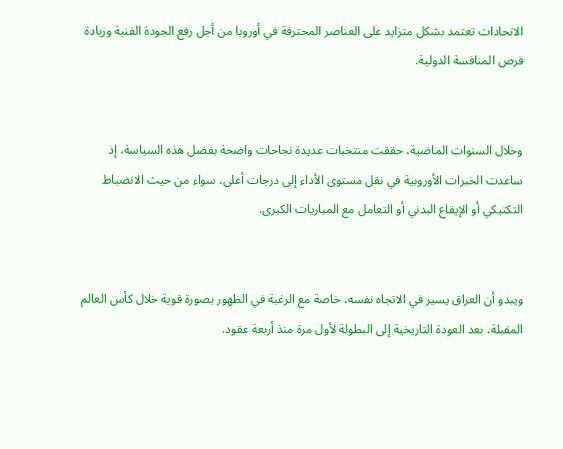الاتحادات تعتمد بشكل متزايد على العناصر المحترفة في أوروبا من أجل رفع الجودة الفنية وزيادة فرص المنافسة الدولية.


وخلال السنوات الماضية، حققت منتخبات عديدة نجاحات واضحة بفضل هذه السياسة، إذ ساعدت الخبرات الأوروبية في نقل مستوى الأداء إلى درجات أعلى، سواء من حيث الانضباط التكتيكي أو الإيقاع البدني أو التعامل مع المباريات الكبرى.


ويبدو أن العراق يسير في الاتجاه نفسه، خاصة مع الرغبة في الظهور بصورة قوية خلال كأس العالم المقبلة، بعد العودة التاريخية إلى البطولة لأول مرة منذ أربعة عقود.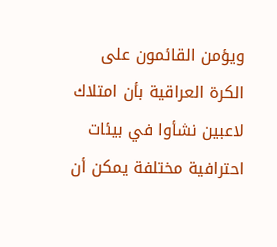ويؤمن القائمون على الكرة العراقية بأن امتلاك لاعبين نشأوا في بيئات احترافية مختلفة يمكن أن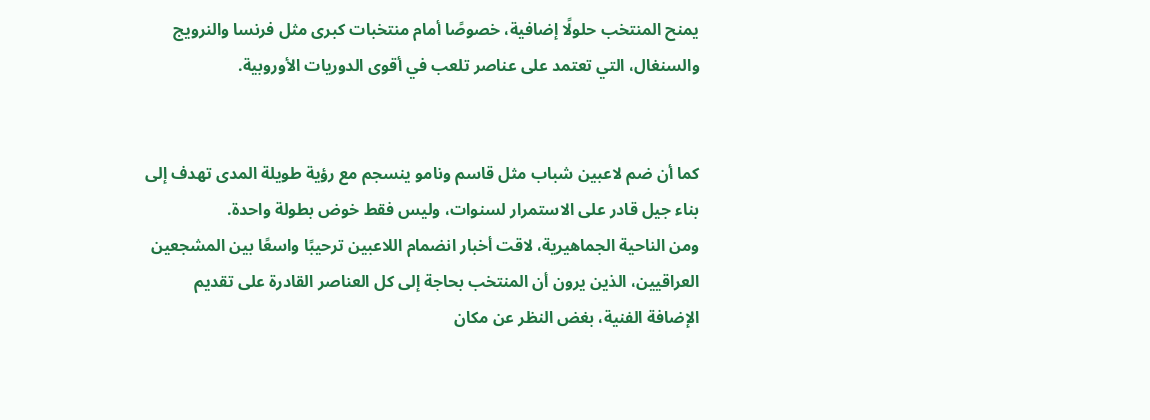يمنح المنتخب حلولًا إضافية، خصوصًا أمام منتخبات كبرى مثل فرنسا والنرويج والسنغال، التي تعتمد على عناصر تلعب في أقوى الدوريات الأوروبية.


كما أن ضم لاعبين شباب مثل قاسم ونامو ينسجم مع رؤية طويلة المدى تهدف إلى بناء جيل قادر على الاستمرار لسنوات، وليس فقط خوض بطولة واحدة.
ومن الناحية الجماهيرية، لاقت أخبار انضمام اللاعبين ترحيبًا واسعًا بين المشجعين العراقيين، الذين يرون أن المنتخب بحاجة إلى كل العناصر القادرة على تقديم الإضافة الفنية، بغض النظر عن مكان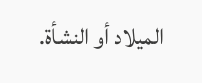الميلاد أو النشأة.